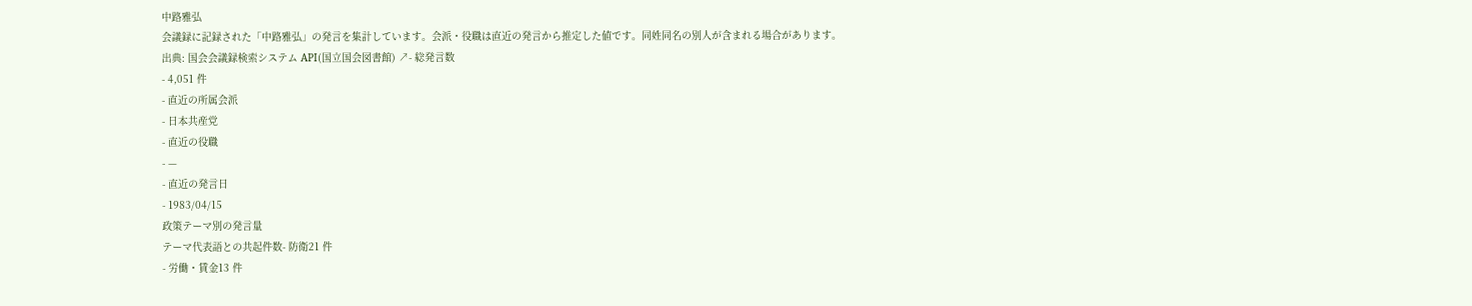中路雅弘
会議録に記録された「中路雅弘」の発言を集計しています。会派・役職は直近の発言から推定した値です。同姓同名の別人が含まれる場合があります。
出典: 国会会議録検索システム API(国立国会図書館) ↗- 総発言数
- 4,051 件
- 直近の所属会派
- 日本共産党
- 直近の役職
- —
- 直近の発言日
- 1983/04/15
政策テーマ別の発言量
テーマ代表語との共起件数- 防衛21 件
- 労働・賃金13 件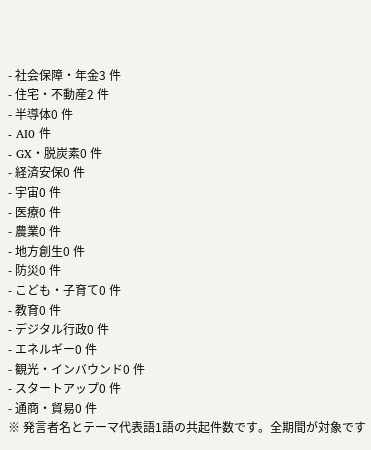- 社会保障・年金3 件
- 住宅・不動産2 件
- 半導体0 件
- AI0 件
- GX・脱炭素0 件
- 経済安保0 件
- 宇宙0 件
- 医療0 件
- 農業0 件
- 地方創生0 件
- 防災0 件
- こども・子育て0 件
- 教育0 件
- デジタル行政0 件
- エネルギー0 件
- 観光・インバウンド0 件
- スタートアップ0 件
- 通商・貿易0 件
※ 発言者名とテーマ代表語1語の共起件数です。全期間が対象です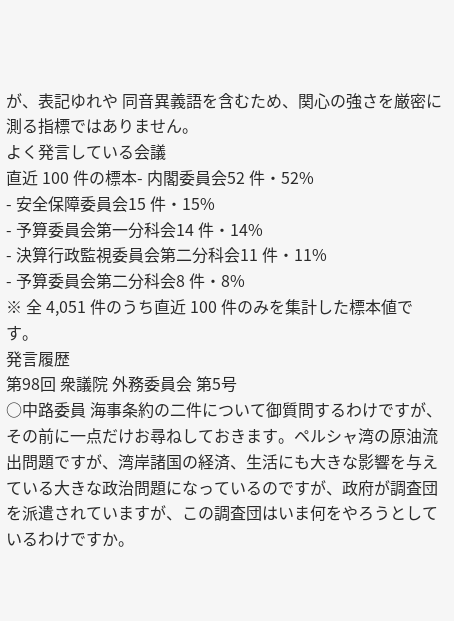が、表記ゆれや 同音異義語を含むため、関心の強さを厳密に測る指標ではありません。
よく発言している会議
直近 100 件の標本- 内閣委員会52 件・52%
- 安全保障委員会15 件・15%
- 予算委員会第一分科会14 件・14%
- 決算行政監視委員会第二分科会11 件・11%
- 予算委員会第二分科会8 件・8%
※ 全 4,051 件のうち直近 100 件のみを集計した標本値です。
発言履歴
第98回 衆議院 外務委員会 第5号
○中路委員 海事条約の二件について御質問するわけですが、その前に一点だけお尋ねしておきます。ペルシャ湾の原油流出問題ですが、湾岸諸国の経済、生活にも大きな影響を与えている大きな政治問題になっているのですが、政府が調査団を派遣されていますが、この調査団はいま何をやろうとしているわけですか。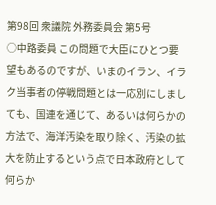第98回 衆議院 外務委員会 第5号
○中路委員 この問題で大臣にひとつ要望もあるのですが、いまのイラン、イラク当事者の停戦問題とは一応別にしましても、国連を通じて、あるいは何らかの方法で、海洋汚染を取り除く、汚染の拡大を防止するという点で日本政府として何らか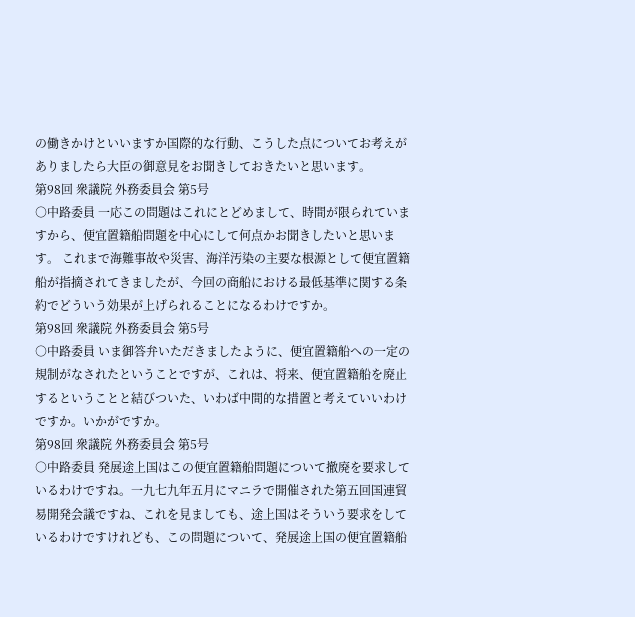の働きかけといいますか国際的な行動、こうした点についてお考えがありましたら大臣の御意見をお聞きしておきたいと思います。
第98回 衆議院 外務委員会 第5号
○中路委員 一応この問題はこれにとどめまして、時間が限られていますから、便宜置籍船問題を中心にして何点かお聞きしたいと思います。 これまで海難事故や災害、海洋汚染の主要な根源として便宜置籍船が指摘されてきましたが、今回の商船における最低基準に関する条約でどういう効果が上げられることになるわけですか。
第98回 衆議院 外務委員会 第5号
○中路委員 いま御答弁いただきましたように、便宜置籍船への一定の規制がなされたということですが、これは、将来、便宜置籍船を廃止するということと結びついた、いわば中間的な措置と考えていいわけですか。いかがですか。
第98回 衆議院 外務委員会 第5号
○中路委員 発展途上国はこの便宜置籍船問題について撤廃を要求しているわけですね。一九七九年五月にマニラで開催された第五回国連貿易開発会議ですね、これを見ましても、途上国はそういう要求をしているわけですけれども、この問題について、発展途上国の便宜置籍船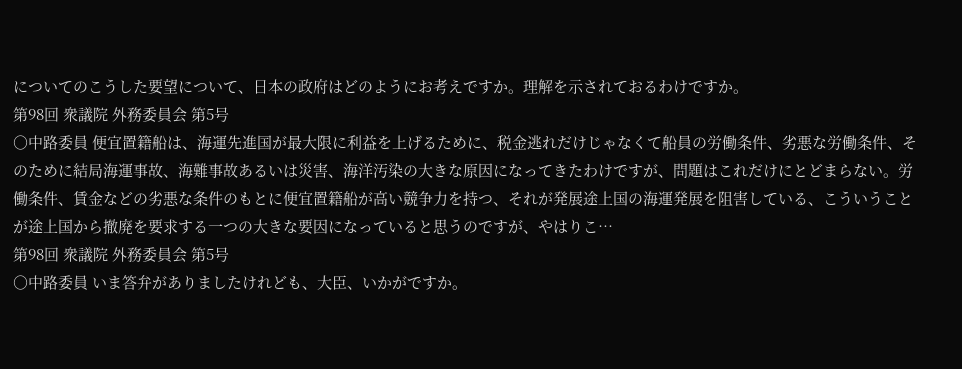についてのこうした要望について、日本の政府はどのようにお考えですか。理解を示されておるわけですか。
第98回 衆議院 外務委員会 第5号
○中路委員 便宜置籍船は、海運先進国が最大限に利益を上げるために、税金逃れだけじゃなくて船員の労働条件、劣悪な労働条件、そのために結局海運事故、海難事故あるいは災害、海洋汚染の大きな原因になってきたわけですが、問題はこれだけにとどまらない。労働条件、賃金などの劣悪な条件のもとに便宜置籍船が高い競争力を持つ、それが発展途上国の海運発展を阻害している、こういうことが途上国から撤廃を要求する一つの大きな要因になっていると思うのですが、やはりこ…
第98回 衆議院 外務委員会 第5号
○中路委員 いま答弁がありましたけれども、大臣、いかがですか。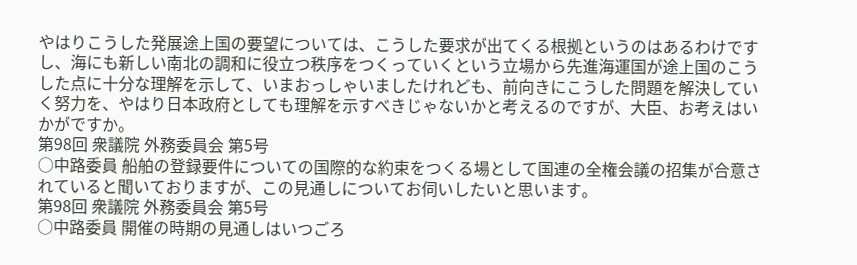やはりこうした発展途上国の要望については、こうした要求が出てくる根拠というのはあるわけですし、海にも新しい南北の調和に役立つ秩序をつくっていくという立場から先進海運国が途上国のこうした点に十分な理解を示して、いまおっしゃいましたけれども、前向きにこうした問題を解決していく努力を、やはり日本政府としても理解を示すべきじゃないかと考えるのですが、大臣、お考えはいかがですか。
第98回 衆議院 外務委員会 第5号
○中路委員 船舶の登録要件についての国際的な約束をつくる場として国連の全権会議の招集が合意されていると聞いておりますが、この見通しについてお伺いしたいと思います。
第98回 衆議院 外務委員会 第5号
○中路委員 開催の時期の見通しはいつごろ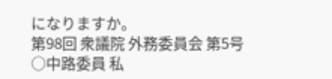になりますか。
第98回 衆議院 外務委員会 第5号
○中路委員 私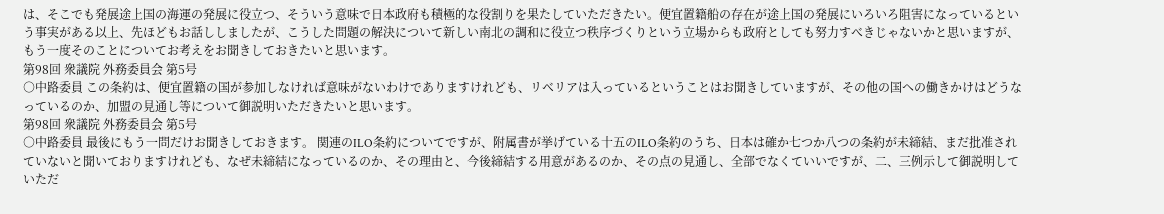は、そこでも発展途上国の海運の発展に役立つ、そういう意味で日本政府も積極的な役割りを果たしていただきたい。便宜置籍船の存在が途上国の発展にいろいろ阻害になっているという事実がある以上、先ほどもお話ししましたが、こうした問題の解決について新しい南北の調和に役立つ秩序づくりという立場からも政府としても努力すべきじゃないかと思いますが、もう一度そのことについてお考えをお聞きしておきたいと思います。
第98回 衆議院 外務委員会 第5号
○中路委員 この条約は、便宜置籍の国が参加しなければ意味がないわけでありますけれども、リベリアは入っているということはお聞きしていますが、その他の国への働きかけはどうなっているのか、加盟の見通し等について御説明いただきたいと思います。
第98回 衆議院 外務委員会 第5号
○中路委員 最後にもう一問だけお聞きしておきます。 関連のILO条約についてですが、附属書が挙げている十五のILO条約のうち、日本は確か七つか八つの条約が未締結、まだ批准されていないと聞いておりますけれども、なぜ未締結になっているのか、その理由と、今後締結する用意があるのか、その点の見通し、全部でなくていいですが、二、三例示して御説明していただ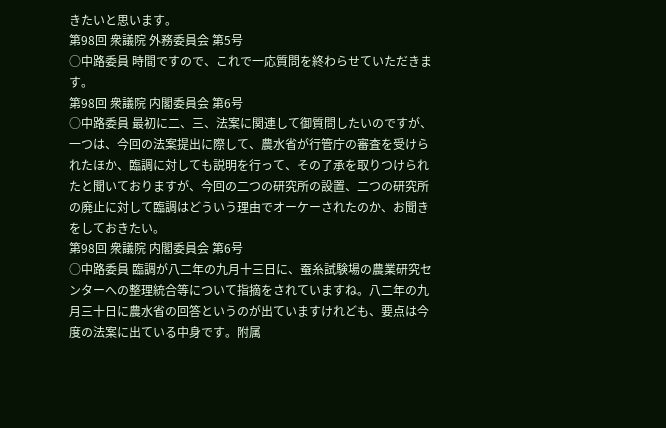きたいと思います。
第98回 衆議院 外務委員会 第5号
○中路委員 時間ですので、これで一応質問を終わらせていただきます。
第98回 衆議院 内閣委員会 第6号
○中路委員 最初に二、三、法案に関連して御質問したいのですが、一つは、今回の法案提出に際して、農水省が行管庁の審査を受けられたほか、臨調に対しても説明を行って、その了承を取りつけられたと聞いておりますが、今回の二つの研究所の設置、二つの研究所の廃止に対して臨調はどういう理由でオーケーされたのか、お聞きをしておきたい。
第98回 衆議院 内閣委員会 第6号
○中路委員 臨調が八二年の九月十三日に、蚕糸試験場の農業研究センターへの整理統合等について指摘をされていますね。八二年の九月三十日に農水省の回答というのが出ていますけれども、要点は今度の法案に出ている中身です。附属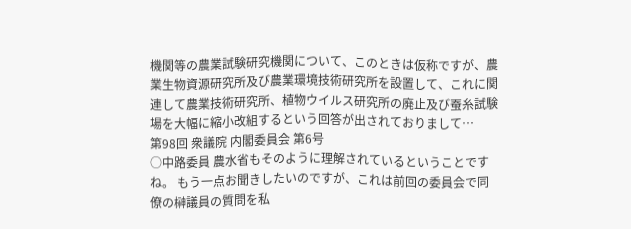機関等の農業試験研究機関について、このときは仮称ですが、農業生物資源研究所及び農業環境技術研究所を設置して、これに関連して農業技術研究所、植物ウイルス研究所の廃止及び蚕糸試験場を大幅に縮小改組するという回答が出されておりまして…
第98回 衆議院 内閣委員会 第6号
○中路委員 農水省もそのように理解されているということですね。 もう一点お聞きしたいのですが、これは前回の委員会で同僚の榊議員の質問を私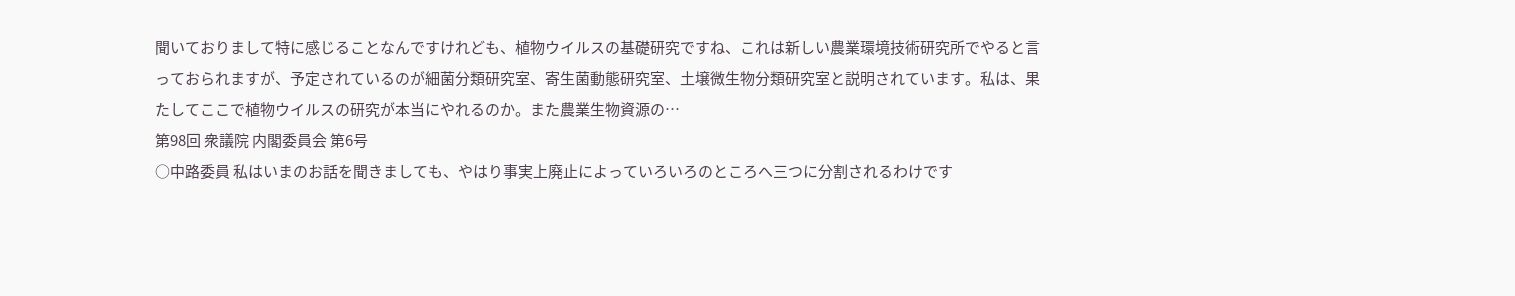聞いておりまして特に感じることなんですけれども、植物ウイルスの基礎研究ですね、これは新しい農業環境技術研究所でやると言っておられますが、予定されているのが細菌分類研究室、寄生菌動態研究室、土壌微生物分類研究室と説明されています。私は、果たしてここで植物ウイルスの研究が本当にやれるのか。また農業生物資源の…
第98回 衆議院 内閣委員会 第6号
○中路委員 私はいまのお話を聞きましても、やはり事実上廃止によっていろいろのところへ三つに分割されるわけです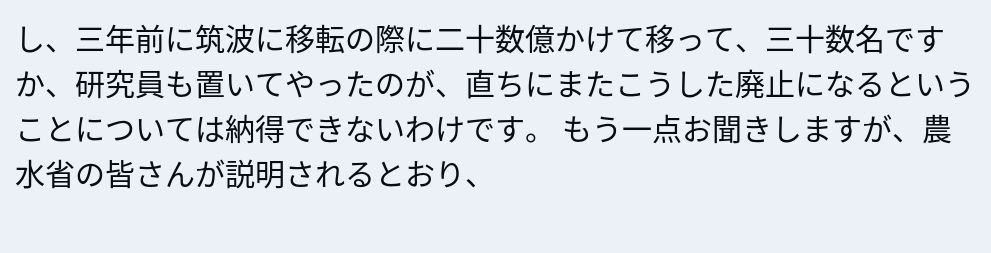し、三年前に筑波に移転の際に二十数億かけて移って、三十数名ですか、研究員も置いてやったのが、直ちにまたこうした廃止になるということについては納得できないわけです。 もう一点お聞きしますが、農水省の皆さんが説明されるとおり、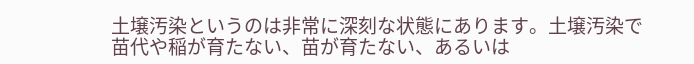土壌汚染というのは非常に深刻な状態にあります。土壌汚染で苗代や稲が育たない、苗が育たない、あるいは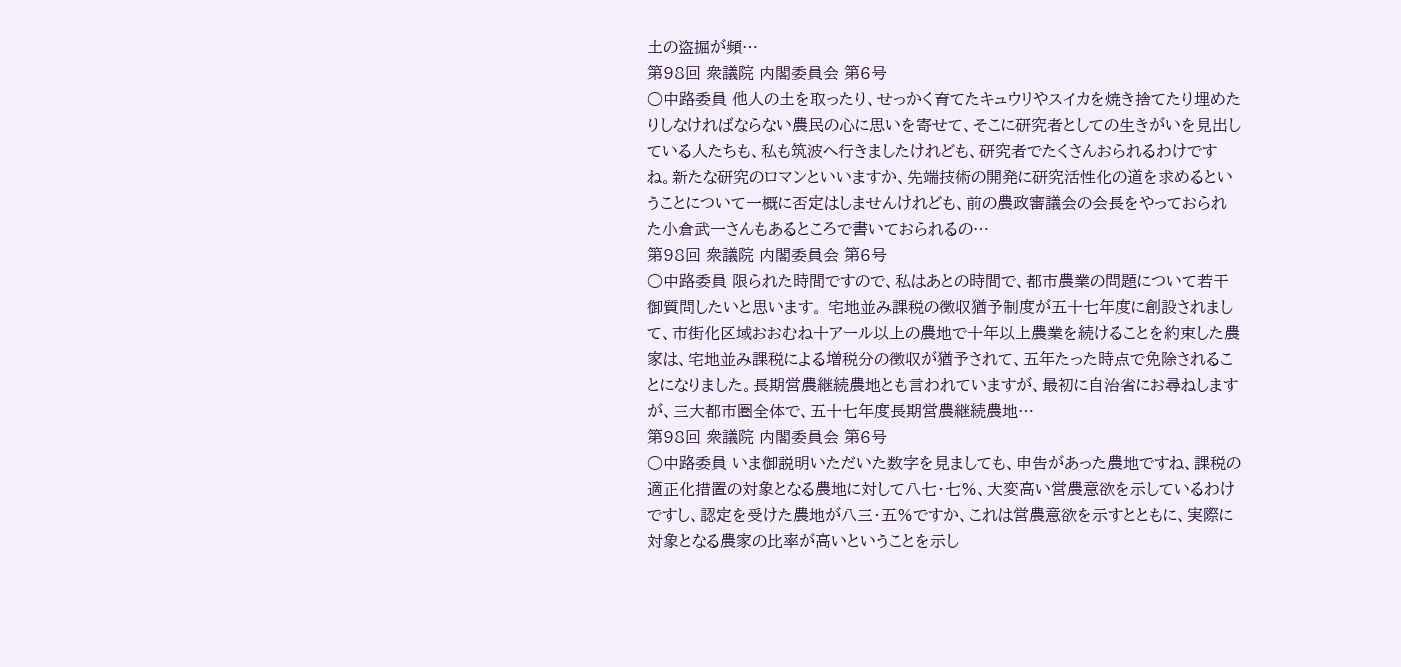土の盗掘が頻…
第98回 衆議院 内閣委員会 第6号
○中路委員 他人の土を取ったり、せっかく育てたキュウリやスイカを焼き捨てたり埋めたりしなければならない農民の心に思いを寄せて、そこに研究者としての生きがいを見出している人たちも、私も筑波へ行きましたけれども、研究者でたくさんおられるわけですね。新たな研究のロマンといいますか、先端技術の開発に研究活性化の道を求めるということについて一概に否定はしませんけれども、前の農政審議会の会長をやっておられた小倉武一さんもあるところで書いておられるの…
第98回 衆議院 内閣委員会 第6号
○中路委員 限られた時間ですので、私はあとの時間で、都市農業の問題について若干御質問したいと思います。 宅地並み課税の徴収猶予制度が五十七年度に創設されまして、市街化区域おおむね十アール以上の農地で十年以上農業を続けることを約束した農家は、宅地並み課税による増税分の徴収が猶予されて、五年たった時点で免除されることになりました。長期営農継続農地とも言われていますが、最初に自治省にお尋ねしますが、三大都市圏全体で、五十七年度長期営農継続農地…
第98回 衆議院 内閣委員会 第6号
○中路委員 いま御説明いただいた数字を見ましても、申告があった農地ですね、課税の適正化措置の対象となる農地に対して八七・七%、大変高い営農意欲を示しているわけですし、認定を受けた農地が八三・五%ですか、これは営農意欲を示すとともに、実際に対象となる農家の比率が高いということを示し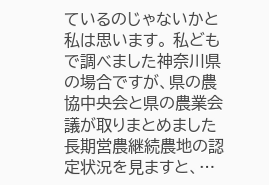ているのじゃないかと私は思います。 私どもで調べました神奈川県の場合ですが、県の農協中央会と県の農業会議が取りまとめました長期営農継続農地の認定状況を見ますと、…